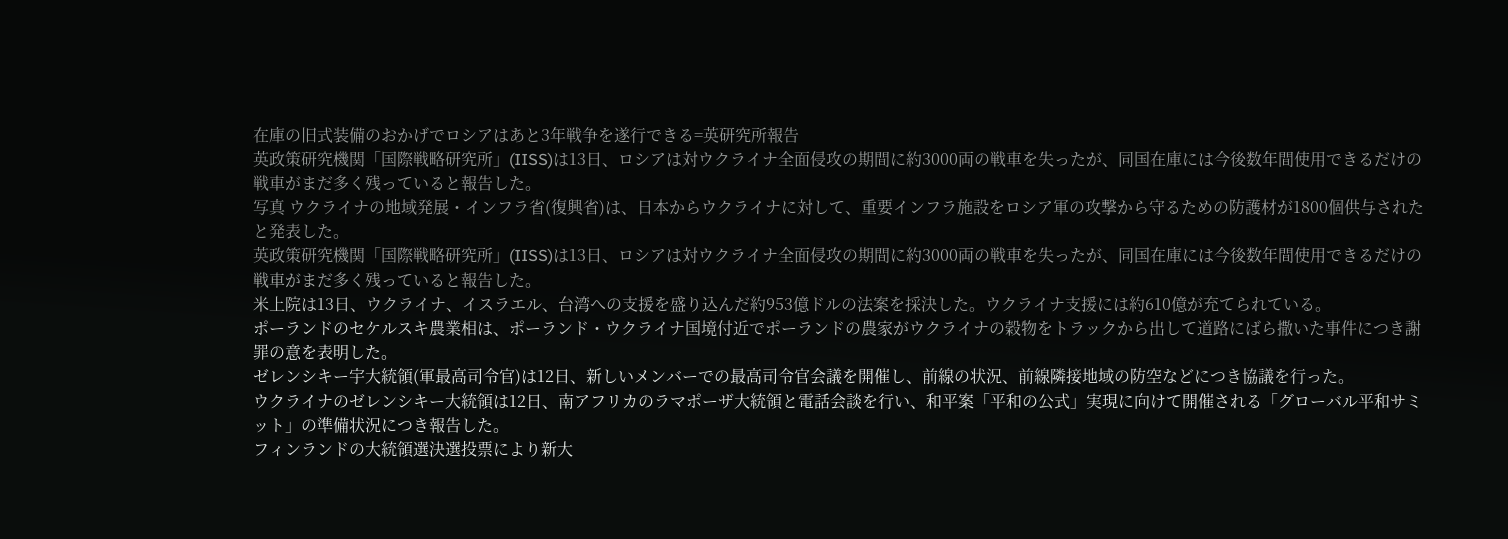在庫の旧式装備のおかげでロシアはあと3年戦争を遂行できる=英研究所報告
英政策研究機関「国際戦略研究所」(IISS)は13日、ロシアは対ウクライナ全面侵攻の期間に約3000両の戦車を失ったが、同国在庫には今後数年間使用できるだけの戦車がまだ多く残っていると報告した。
写真 ウクライナの地域発展・インフラ省(復興省)は、日本からウクライナに対して、重要インフラ施設をロシア軍の攻撃から守るための防護材が1800個供与されたと発表した。
英政策研究機関「国際戦略研究所」(IISS)は13日、ロシアは対ウクライナ全面侵攻の期間に約3000両の戦車を失ったが、同国在庫には今後数年間使用できるだけの戦車がまだ多く残っていると報告した。
米上院は13日、ウクライナ、イスラエル、台湾への支援を盛り込んだ約953億ドルの法案を採決した。ウクライナ支援には約610億が充てられている。
ポーランドのセケルスキ農業相は、ポーランド・ウクライナ国境付近でポーランドの農家がウクライナの穀物をトラックから出して道路にばら撒いた事件につき謝罪の意を表明した。
ゼレンシキー宇大統領(軍最高司令官)は12日、新しいメンバーでの最高司令官会議を開催し、前線の状況、前線隣接地域の防空などにつき協議を行った。
ウクライナのゼレンシキー大統領は12日、南アフリカのラマポーザ大統領と電話会談を行い、和平案「平和の公式」実現に向けて開催される「グローバル平和サミット」の準備状況につき報告した。
フィンランドの大統領選決選投票により新大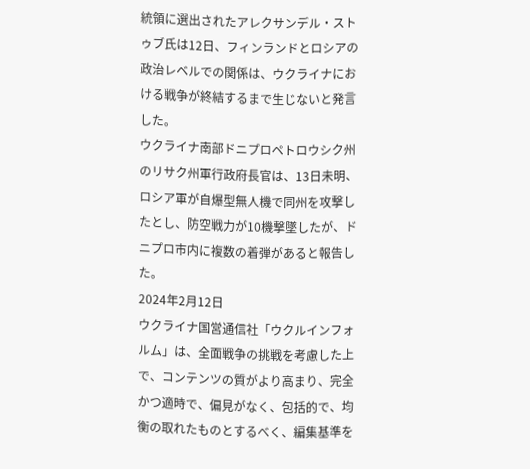統領に選出されたアレクサンデル・ストゥブ氏は12日、フィンランドとロシアの政治レベルでの関係は、ウクライナにおける戦争が終結するまで生じないと発言した。
ウクライナ南部ドニプロペトロウシク州のリサク州軍行政府長官は、13日未明、ロシア軍が自爆型無人機で同州を攻撃したとし、防空戦力が10機撃墜したが、ドニプロ市内に複数の着弾があると報告した。
2024年2月12日
ウクライナ国営通信社「ウクルインフォルム」は、全面戦争の挑戦を考慮した上で、コンテンツの質がより高まり、完全かつ適時で、偏見がなく、包括的で、均衡の取れたものとするべく、編集基準を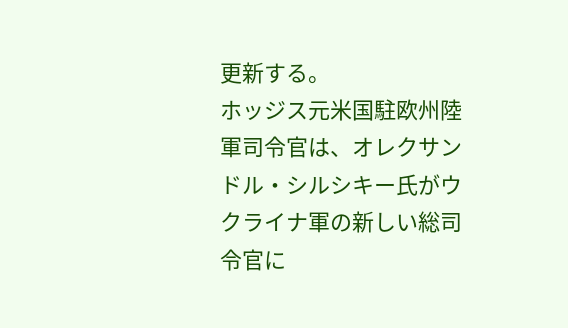更新する。
ホッジス元米国駐欧州陸軍司令官は、オレクサンドル・シルシキー氏がウクライナ軍の新しい総司令官に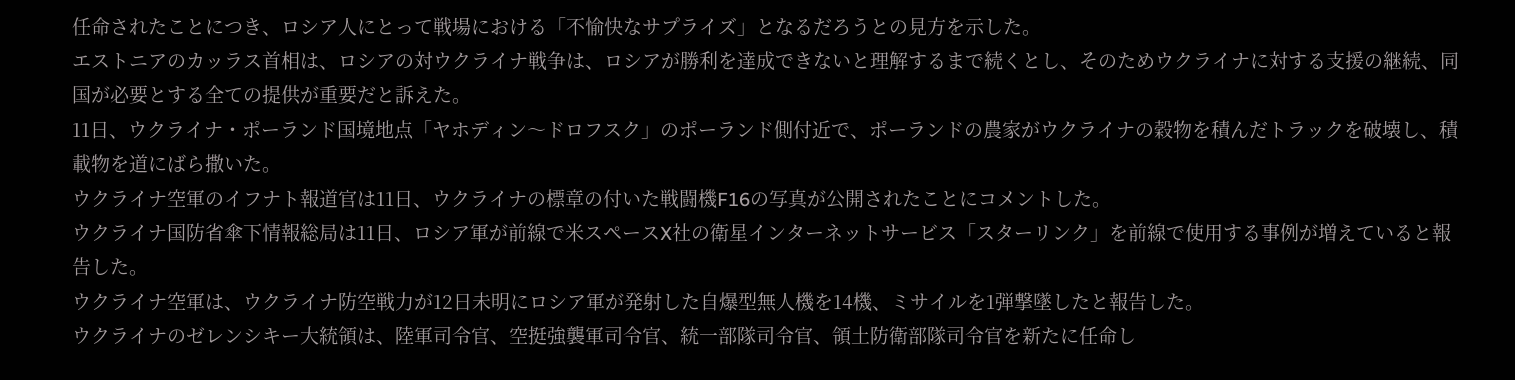任命されたことにつき、ロシア人にとって戦場における「不愉快なサプライズ」となるだろうとの見方を示した。
エストニアのカッラス首相は、ロシアの対ウクライナ戦争は、ロシアが勝利を達成できないと理解するまで続くとし、そのためウクライナに対する支援の継続、同国が必要とする全ての提供が重要だと訴えた。
11日、ウクライナ・ポーランド国境地点「ヤホディン〜ドロフスク」のポーランド側付近で、ポーランドの農家がウクライナの穀物を積んだトラックを破壊し、積載物を道にばら撒いた。
ウクライナ空軍のイフナト報道官は11日、ウクライナの標章の付いた戦闘機F16の写真が公開されたことにコメントした。
ウクライナ国防省傘下情報総局は11日、ロシア軍が前線で米スペースX社の衛星インターネットサービス「スターリンク」を前線で使用する事例が増えていると報告した。
ウクライナ空軍は、ウクライナ防空戦力が12日未明にロシア軍が発射した自爆型無人機を14機、ミサイルを1弾撃墜したと報告した。
ウクライナのゼレンシキー大統領は、陸軍司令官、空挺強襲軍司令官、統一部隊司令官、領土防衛部隊司令官を新たに任命し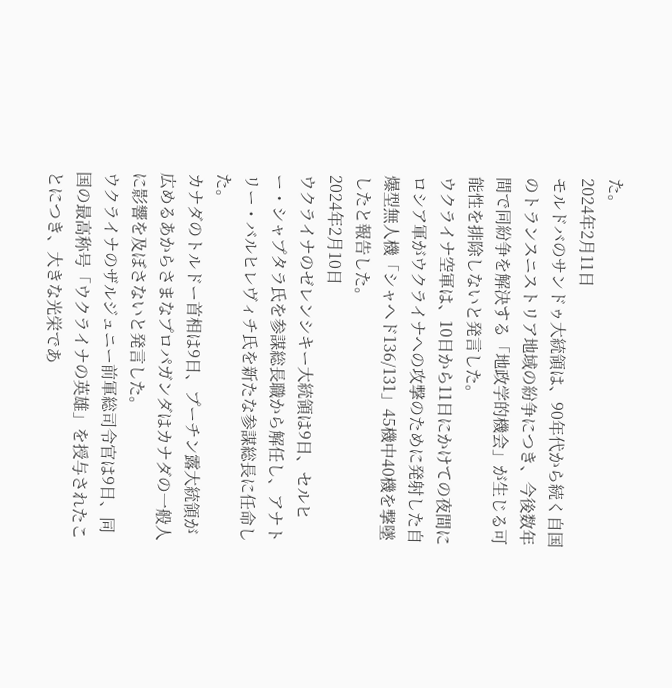た。
2024年2月11日
モルドバのサンドゥ大統領は、90年代から続く自国のトランスニストリア地域の紛争につき、今後数年間で同紛争を解決する「地政学的機会」が生じる可能性を排除しないと発言した。
ウクライナ空軍は、10日から11日にかけての夜間にロシア軍がウクライナへの攻撃のために発射した自爆型無人機「シャヘド136/131」45機中40機を撃墜したと報告した。
2024年2月10日
ウクライナのゼレンシキー大統領は9日、セルヒー・シャプタラ氏を参謀総長職から解任し、アナトリー・バルヒレヴィチ氏を新たな参謀総長に任命した。
カナダのトルドー首相は9日、プーチン露大統領が広めるあからさまなプロパガンダはカナダの一般人に影響を及ぼさないと発言した。
ウクライナのザルジュニー前軍総司令官は9日、同国の最高称号「ウクライナの英雄」を授与されたことにつき、大きな光栄であ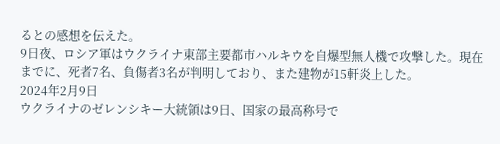るとの感想を伝えた。
9日夜、ロシア軍はウクライナ東部主要都市ハルキウを自爆型無人機で攻撃した。現在までに、死者7名、負傷者3名が判明しており、また建物が15軒炎上した。
2024年2月9日
ウクライナのゼレンシキー大統領は9日、国家の最高称号で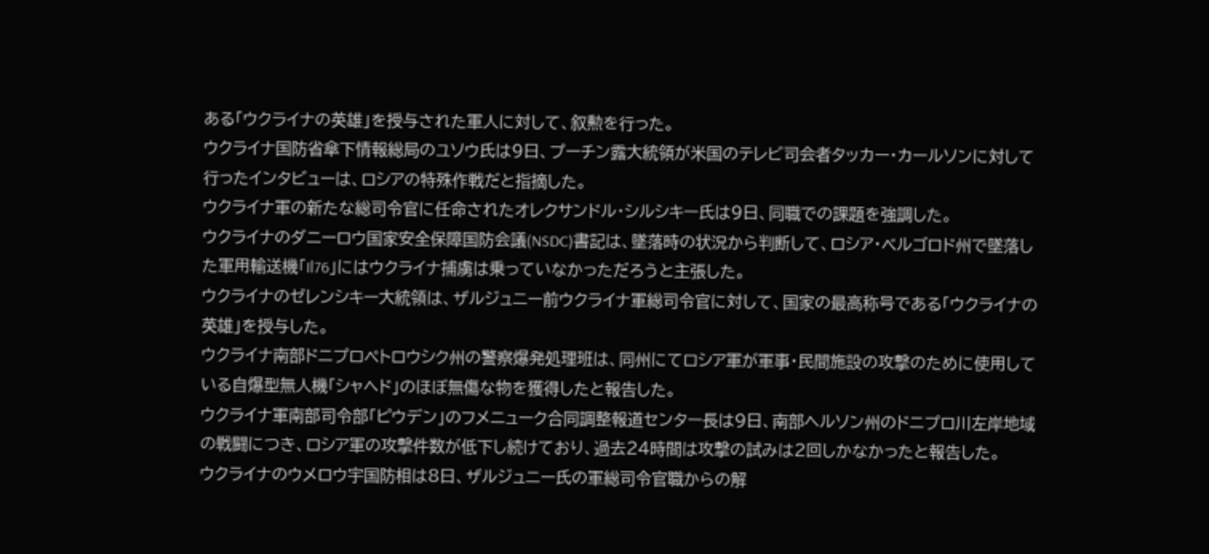ある「ウクライナの英雄」を授与された軍人に対して、叙勲を行った。
ウクライナ国防省傘下情報総局のユソウ氏は9日、プーチン露大統領が米国のテレビ司会者タッカー・カールソンに対して行ったインタビューは、ロシアの特殊作戦だと指摘した。
ウクライナ軍の新たな総司令官に任命されたオレクサンドル・シルシキー氏は9日、同職での課題を強調した。
ウクライナのダニーロウ国家安全保障国防会議(NSDC)書記は、墜落時の状況から判断して、ロシア・ベルゴロド州で墜落した軍用輸送機「Il76」にはウクライナ捕虜は乗っていなかっただろうと主張した。
ウクライナのゼレンシキー大統領は、ザルジュニー前ウクライナ軍総司令官に対して、国家の最高称号である「ウクライナの英雄」を授与した。
ウクライナ南部ドニプロペトロウシク州の警察爆発処理班は、同州にてロシア軍が軍事・民間施設の攻撃のために使用している自爆型無人機「シャヘド」のほぼ無傷な物を獲得したと報告した。
ウクライナ軍南部司令部「ピウデン」のフメニューク合同調整報道センター長は9日、南部ヘルソン州のドニプロ川左岸地域の戦闘につき、ロシア軍の攻撃件数が低下し続けており、過去24時間は攻撃の試みは2回しかなかったと報告した。
ウクライナのウメロウ宇国防相は8日、ザルジュニー氏の軍総司令官職からの解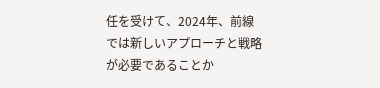任を受けて、2024年、前線では新しいアプローチと戦略が必要であることか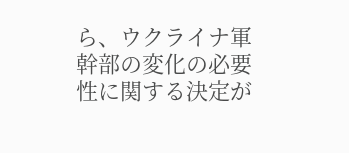ら、ウクライナ軍幹部の変化の必要性に関する決定が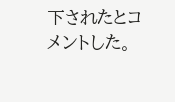下されたとコメントした。